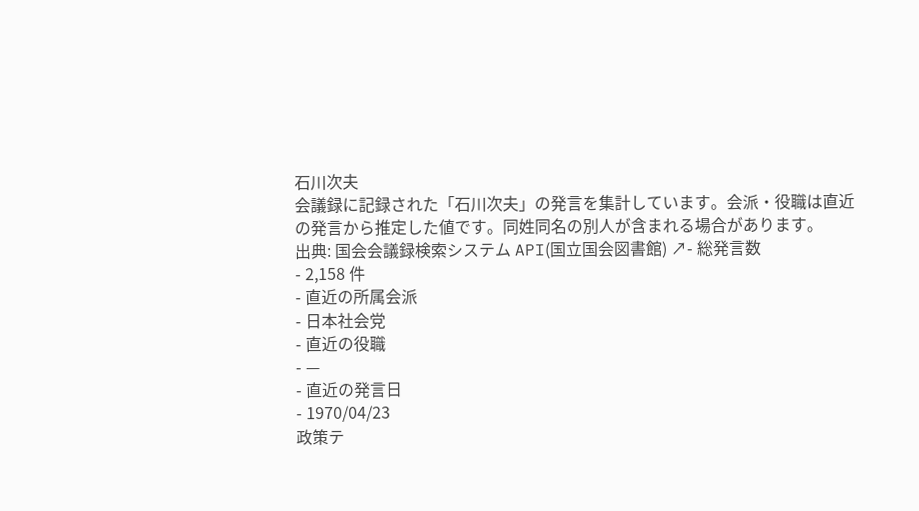石川次夫
会議録に記録された「石川次夫」の発言を集計しています。会派・役職は直近の発言から推定した値です。同姓同名の別人が含まれる場合があります。
出典: 国会会議録検索システム API(国立国会図書館) ↗- 総発言数
- 2,158 件
- 直近の所属会派
- 日本社会党
- 直近の役職
- —
- 直近の発言日
- 1970/04/23
政策テ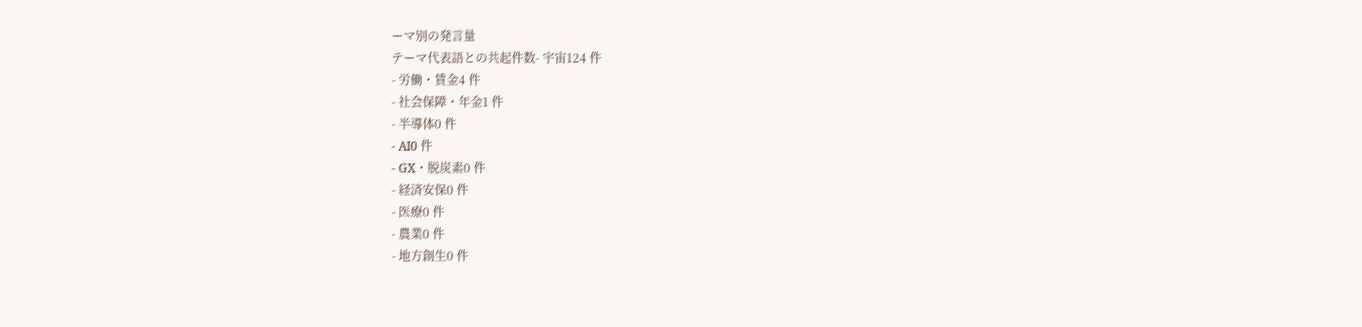ーマ別の発言量
テーマ代表語との共起件数- 宇宙124 件
- 労働・賃金4 件
- 社会保障・年金1 件
- 半導体0 件
- AI0 件
- GX・脱炭素0 件
- 経済安保0 件
- 医療0 件
- 農業0 件
- 地方創生0 件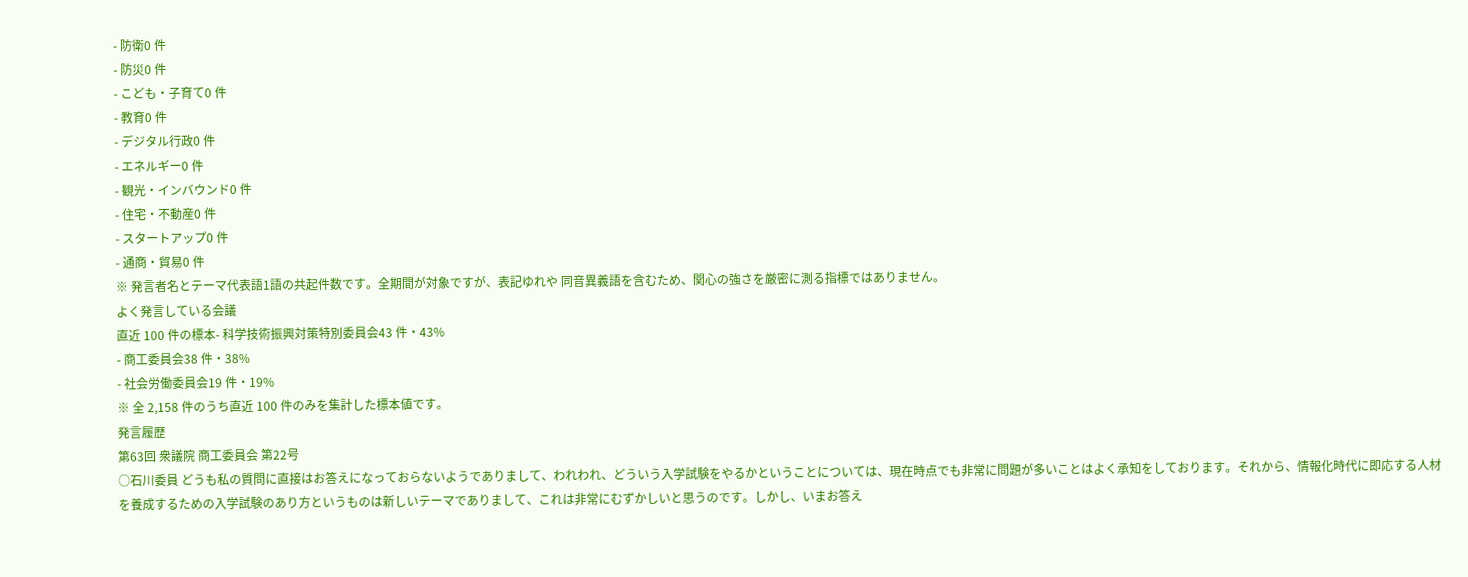- 防衛0 件
- 防災0 件
- こども・子育て0 件
- 教育0 件
- デジタル行政0 件
- エネルギー0 件
- 観光・インバウンド0 件
- 住宅・不動産0 件
- スタートアップ0 件
- 通商・貿易0 件
※ 発言者名とテーマ代表語1語の共起件数です。全期間が対象ですが、表記ゆれや 同音異義語を含むため、関心の強さを厳密に測る指標ではありません。
よく発言している会議
直近 100 件の標本- 科学技術振興対策特別委員会43 件・43%
- 商工委員会38 件・38%
- 社会労働委員会19 件・19%
※ 全 2,158 件のうち直近 100 件のみを集計した標本値です。
発言履歴
第63回 衆議院 商工委員会 第22号
○石川委員 どうも私の質問に直接はお答えになっておらないようでありまして、われわれ、どういう入学試験をやるかということについては、現在時点でも非常に問題が多いことはよく承知をしております。それから、情報化時代に即応する人材を養成するための入学試験のあり方というものは新しいテーマでありまして、これは非常にむずかしいと思うのです。しかし、いまお答え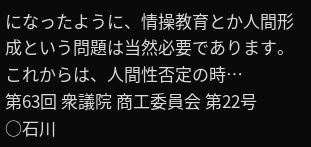になったように、情操教育とか人間形成という問題は当然必要であります。これからは、人間性否定の時…
第63回 衆議院 商工委員会 第22号
○石川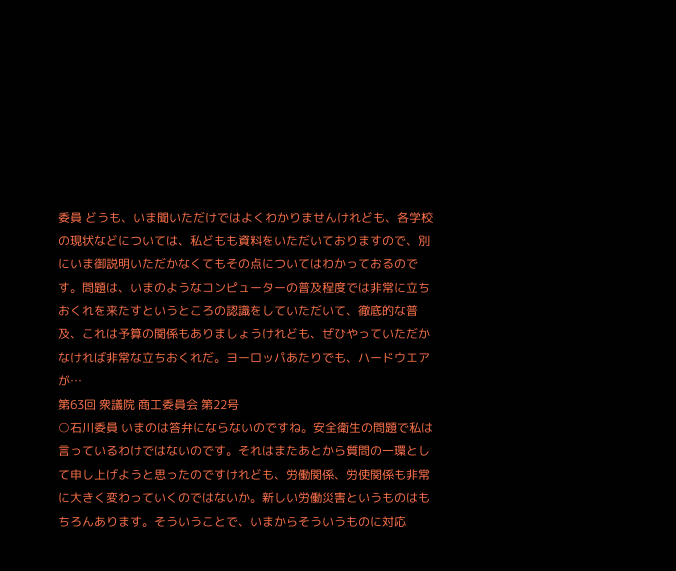委員 どうも、いま聞いただけではよくわかりませんけれども、各学校の現状などについては、私どもも資料をいただいておりますので、別にいま御説明いただかなくてもその点についてはわかっておるのです。問題は、いまのようなコンピューターの普及程度では非常に立ちおくれを来たすというところの認識をしていただいて、徹底的な普及、これは予算の関係もありましょうけれども、ぜひやっていただかなければ非常な立ちおくれだ。ヨーロッパあたりでも、ハードウエアが…
第63回 衆議院 商工委員会 第22号
○石川委員 いまのは答弁にならないのですね。安全衛生の問題で私は言っているわけではないのです。それはまたあとから質問の一環として申し上げようと思ったのですけれども、労働関係、労使関係も非常に大きく変わっていくのではないか。新しい労働災害というものはもちろんあります。そういうことで、いまからそういうものに対応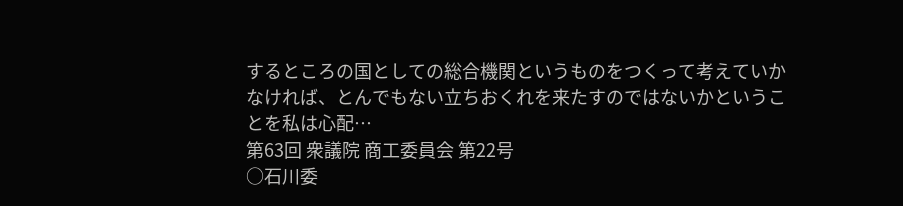するところの国としての総合機関というものをつくって考えていかなければ、とんでもない立ちおくれを来たすのではないかということを私は心配…
第63回 衆議院 商工委員会 第22号
○石川委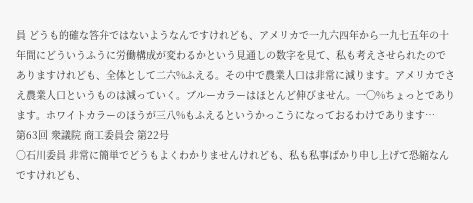員 どうも的確な答弁ではないようなんですけれども、アメリカで一九六四年から一九七五年の十年間にどういうふうに労働構成が変わるかという見通しの数字を見て、私も考えさせられたのでありますけれども、全体として二六%ふえる。その中で農業人口は非常に減ります。アメリカでさえ農業人口というものは減っていく。ブルーカラーはほとんど伸びません。一〇%ちょっとであります。ホワイトカラーのほうが三八%もふえるというかっこうになっておるわけであります…
第63回 衆議院 商工委員会 第22号
○石川委員 非常に簡単でどうもよくわかりませんけれども、私も私事ばかり申し上げて恐縮なんですけれども、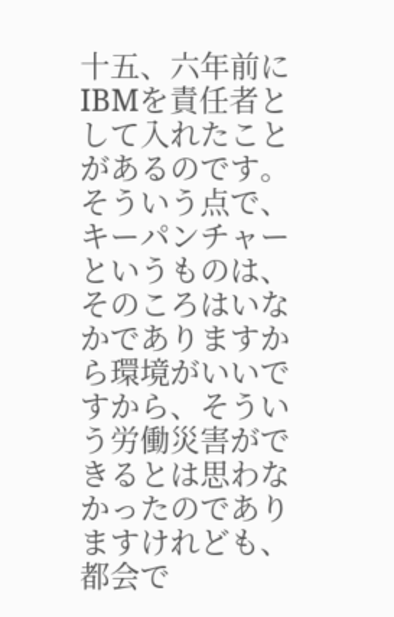十五、六年前にIBMを責任者として入れたことがあるのです。そういう点で、キーパンチャーというものは、そのころはいなかでありますから環境がいいですから、そういう労働災害ができるとは思わなかったのでありますけれども、都会で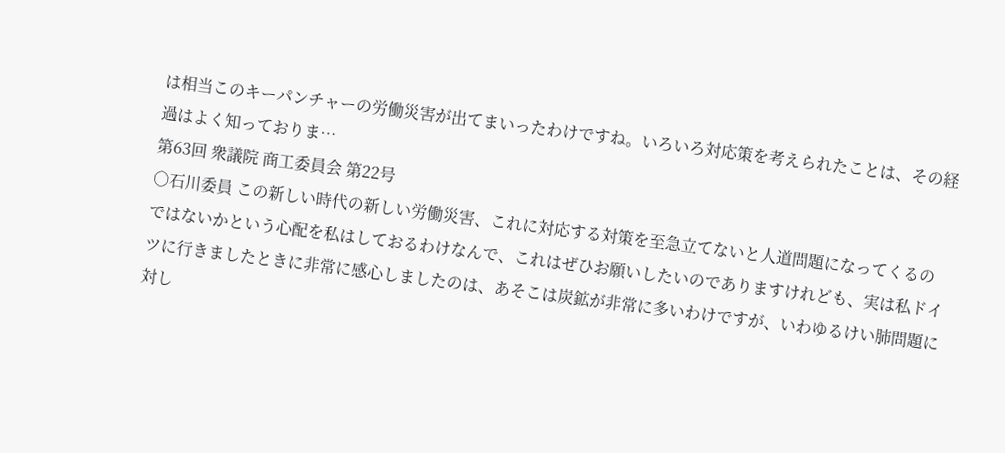は相当このキーパンチャーの労働災害が出てまいったわけですね。いろいろ対応策を考えられたことは、その経過はよく知っておりま…
第63回 衆議院 商工委員会 第22号
○石川委員 この新しい時代の新しい労働災害、これに対応する対策を至急立てないと人道問題になってくるのではないかという心配を私はしておるわけなんで、これはぜひお願いしたいのでありますけれども、実は私ドイツに行きましたときに非常に感心しましたのは、あそこは炭鉱が非常に多いわけですが、いわゆるけい肺問題に対し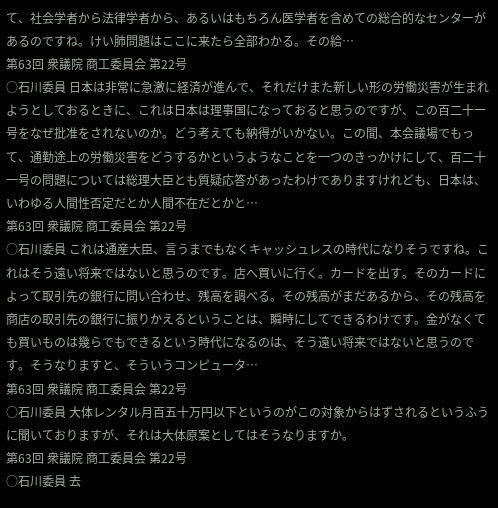て、社会学者から法律学者から、あるいはもちろん医学者を含めての総合的なセンターがあるのですね。けい肺問題はここに来たら全部わかる。その給…
第63回 衆議院 商工委員会 第22号
○石川委員 日本は非常に急激に経済が進んで、それだけまた新しい形の労働災害が生まれようとしておるときに、これは日本は理事国になっておると思うのですが、この百二十一号をなぜ批准をされないのか。どう考えても納得がいかない。この間、本会議場でもって、通勤途上の労働災害をどうするかというようなことを一つのきっかけにして、百二十一号の問題については総理大臣とも質疑応答があったわけでありますけれども、日本は、いわゆる人間性否定だとか人間不在だとかと…
第63回 衆議院 商工委員会 第22号
○石川委員 これは通産大臣、言うまでもなくキャッシュレスの時代になりそうですね。これはそう遠い将来ではないと思うのです。店へ買いに行く。カードを出す。そのカードによって取引先の銀行に問い合わせ、残高を調べる。その残高がまだあるから、その残高を商店の取引先の銀行に振りかえるということは、瞬時にしてできるわけです。金がなくても買いものは幾らでもできるという時代になるのは、そう遠い将来ではないと思うのです。そうなりますと、そういうコンピュータ…
第63回 衆議院 商工委員会 第22号
○石川委員 大体レンタル月百五十万円以下というのがこの対象からはずされるというふうに聞いておりますが、それは大体原案としてはそうなりますか。
第63回 衆議院 商工委員会 第22号
○石川委員 去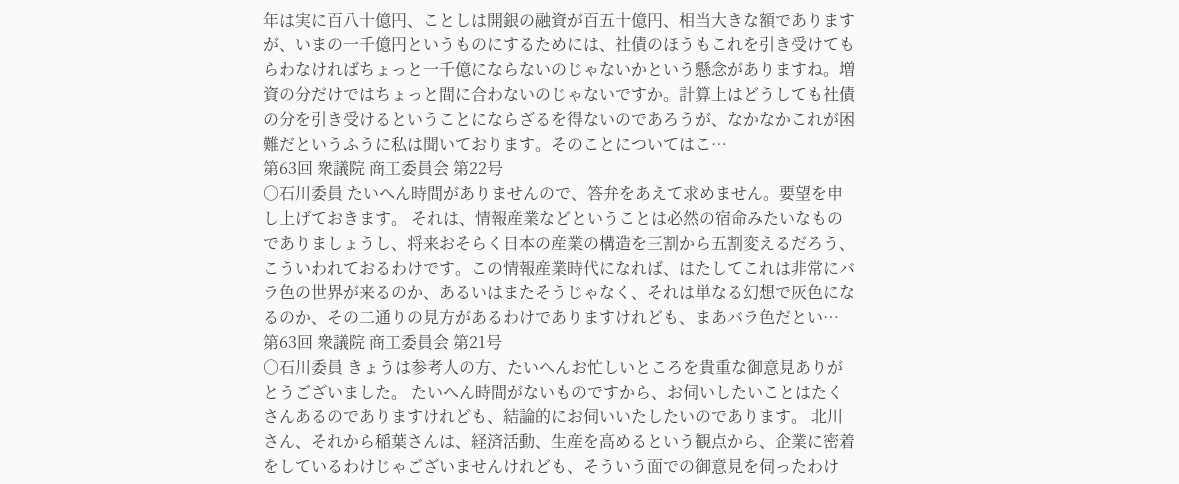年は実に百八十億円、ことしは開銀の融資が百五十億円、相当大きな額でありますが、いまの一千億円というものにするためには、社債のほうもこれを引き受けてもらわなければちょっと一千億にならないのじゃないかという懸念がありますね。増資の分だけではちょっと間に合わないのじゃないですか。計算上はどうしても社債の分を引き受けるということにならざるを得ないのであろうが、なかなかこれが困難だというふうに私は聞いております。そのことについてはこ…
第63回 衆議院 商工委員会 第22号
○石川委員 たいへん時間がありませんので、答弁をあえて求めません。要望を申し上げておきます。 それは、情報産業などということは必然の宿命みたいなものでありましょうし、将来おそらく日本の産業の構造を三割から五割変えるだろう、こういわれておるわけです。この情報産業時代になれば、はたしてこれは非常にバラ色の世界が来るのか、あるいはまたそうじゃなく、それは単なる幻想で灰色になるのか、その二通りの見方があるわけでありますけれども、まあバラ色だとい…
第63回 衆議院 商工委員会 第21号
○石川委員 きょうは参考人の方、たいへんお忙しいところを貴重な御意見ありがとうございました。 たいへん時間がないものですから、お伺いしたいことはたくさんあるのでありますけれども、結論的にお伺いいたしたいのであります。 北川さん、それから稲葉さんは、経済活動、生産を高めるという観点から、企業に密着をしているわけじゃございませんけれども、そういう面での御意見を伺ったわけ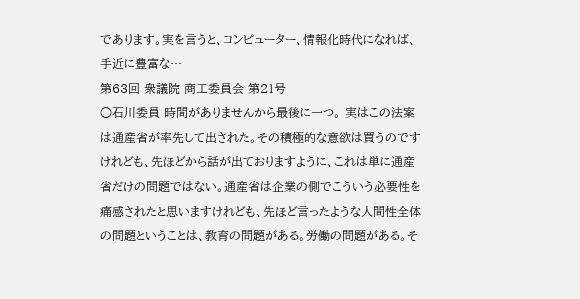であります。実を言うと、コンピューター、情報化時代になれば、手近に豊富な…
第63回 衆議院 商工委員会 第21号
○石川委員 時間がありませんから最後に一つ。 実はこの法案は通産省が率先して出された。その積極的な意欲は買うのですけれども、先ほどから話が出ておりますように、これは単に通産省だけの問題ではない。通産省は企業の側でこういう必要性を痛感されたと思いますけれども、先ほど言ったような人間性全体の問題ということは、教育の問題がある。労働の問題がある。そ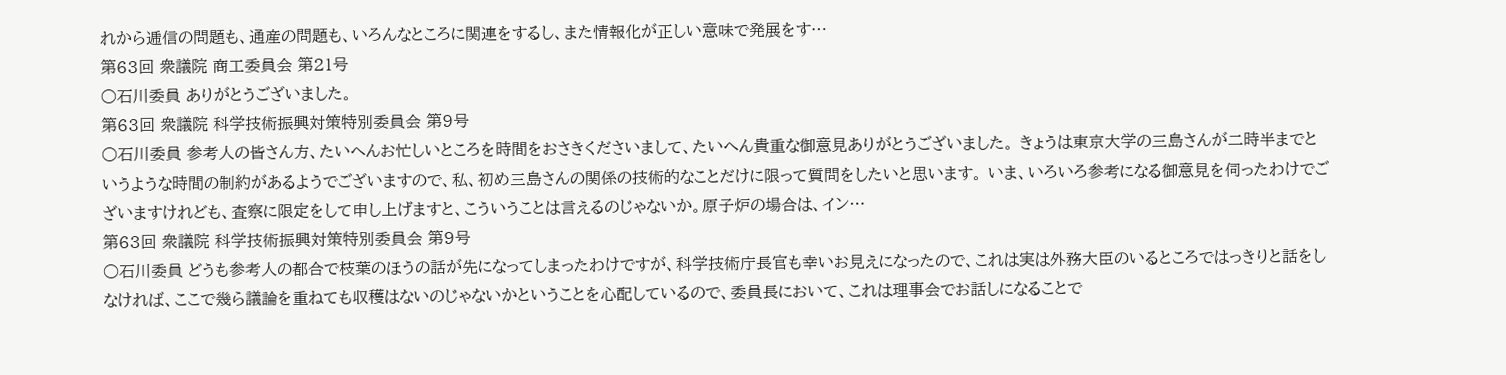れから逓信の問題も、通産の問題も、いろんなところに関連をするし、また情報化が正しい意味で発展をす…
第63回 衆議院 商工委員会 第21号
○石川委員 ありがとうございました。
第63回 衆議院 科学技術振興対策特別委員会 第9号
○石川委員 参考人の皆さん方、たいへんお忙しいところを時間をおさきくださいまして、たいへん貴重な御意見ありがとうございました。 きょうは東京大学の三島さんが二時半までというような時間の制約があるようでございますので、私、初め三島さんの関係の技術的なことだけに限って質問をしたいと思います。 いま、いろいろ参考になる御意見を伺ったわけでございますけれども、査察に限定をして申し上げますと、こういうことは言えるのじゃないか。原子炉の場合は、イン…
第63回 衆議院 科学技術振興対策特別委員会 第9号
○石川委員 どうも参考人の都合で枝葉のほうの話が先になってしまったわけですが、科学技術庁長官も幸いお見えになったので、これは実は外務大臣のいるところではっきりと話をしなければ、ここで幾ら議論を重ねても収穫はないのじゃないかということを心配しているので、委員長において、これは理事会でお話しになることで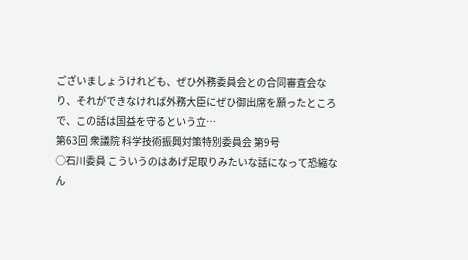ございましょうけれども、ぜひ外務委員会との合同審査会なり、それができなければ外務大臣にぜひ御出席を願ったところで、この話は国益を守るという立…
第63回 衆議院 科学技術振興対策特別委員会 第9号
○石川委員 こういうのはあげ足取りみたいな話になって恐縮なん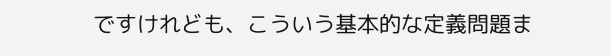ですけれども、こういう基本的な定義問題ま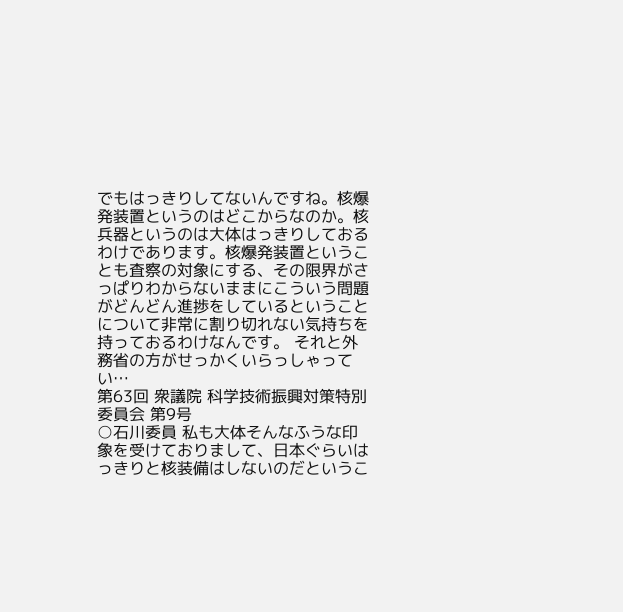でもはっきりしてないんですね。核爆発装置というのはどこからなのか。核兵器というのは大体はっきりしておるわけであります。核爆発装置ということも査察の対象にする、その限界がさっぱりわからないままにこういう問題がどんどん進捗をしているということについて非常に割り切れない気持ちを持っておるわけなんです。 それと外務省の方がせっかくいらっしゃってい…
第63回 衆議院 科学技術振興対策特別委員会 第9号
○石川委員 私も大体そんなふうな印象を受けておりまして、日本ぐらいはっきりと核装備はしないのだというこ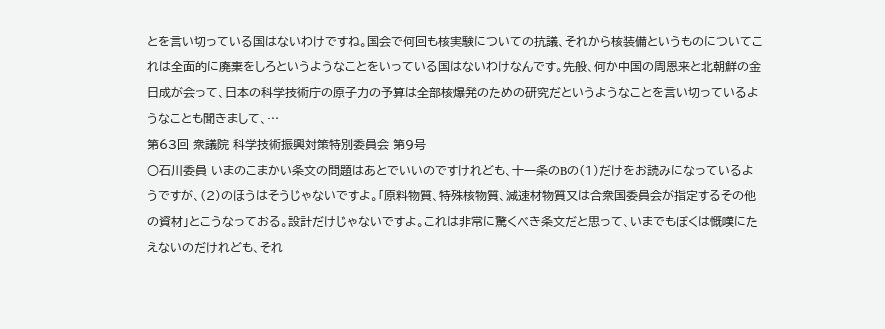とを言い切っている国はないわけですね。国会で何回も核実験についての抗議、それから核装備というものについてこれは全面的に廃棄をしろというようなことをいっている国はないわけなんです。先般、何か中国の周恩来と北朝鮮の金日成が会って、日本の科学技術庁の原子力の予算は全部核爆発のための研究だというようなことを言い切っているようなことも聞きまして、…
第63回 衆議院 科学技術振興対策特別委員会 第9号
○石川委員 いまのこまかい条文の問題はあとでいいのですけれども、十一条のBの(1)だけをお読みになっているようですが、(2)のほうはそうじゃないですよ。「原料物質、特殊核物質、減速材物質又は合衆国委員会が指定するその他の資材」とこうなっておる。設計だけじゃないですよ。これは非常に驚くべき条文だと思って、いまでもぼくは慨嘆にたえないのだけれども、それ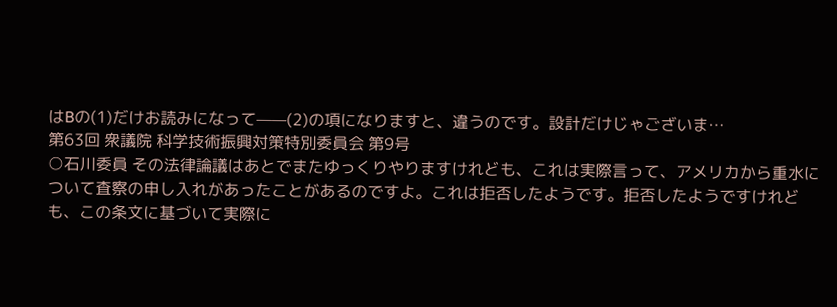はBの(1)だけお読みになって——(2)の項になりますと、違うのです。設計だけじゃございま…
第63回 衆議院 科学技術振興対策特別委員会 第9号
○石川委員 その法律論議はあとでまたゆっくりやりますけれども、これは実際言って、アメリカから重水について査察の申し入れがあったことがあるのですよ。これは拒否したようです。拒否したようですけれども、この条文に基づいて実際に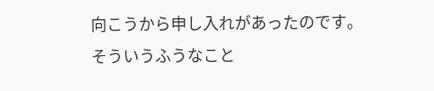向こうから申し入れがあったのです。そういうふうなこと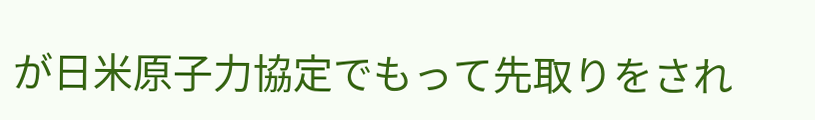が日米原子力協定でもって先取りをされ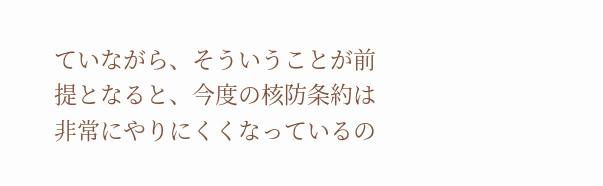ていながら、そういうことが前提となると、今度の核防条約は非常にやりにくくなっているの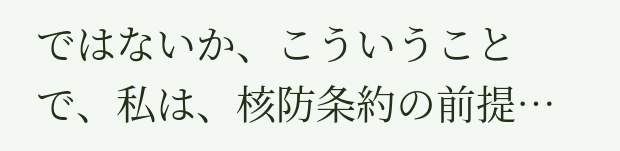ではないか、こういうことで、私は、核防条約の前提…